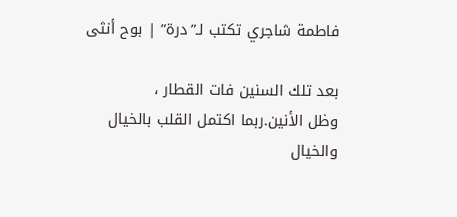فاطمة شاجري تكتب لـ”درة” | بوح أنثى

بعد تلك السنين فات القطار ،
وظل الأنين.ربما اكتمل القلب بالخيال
والخيال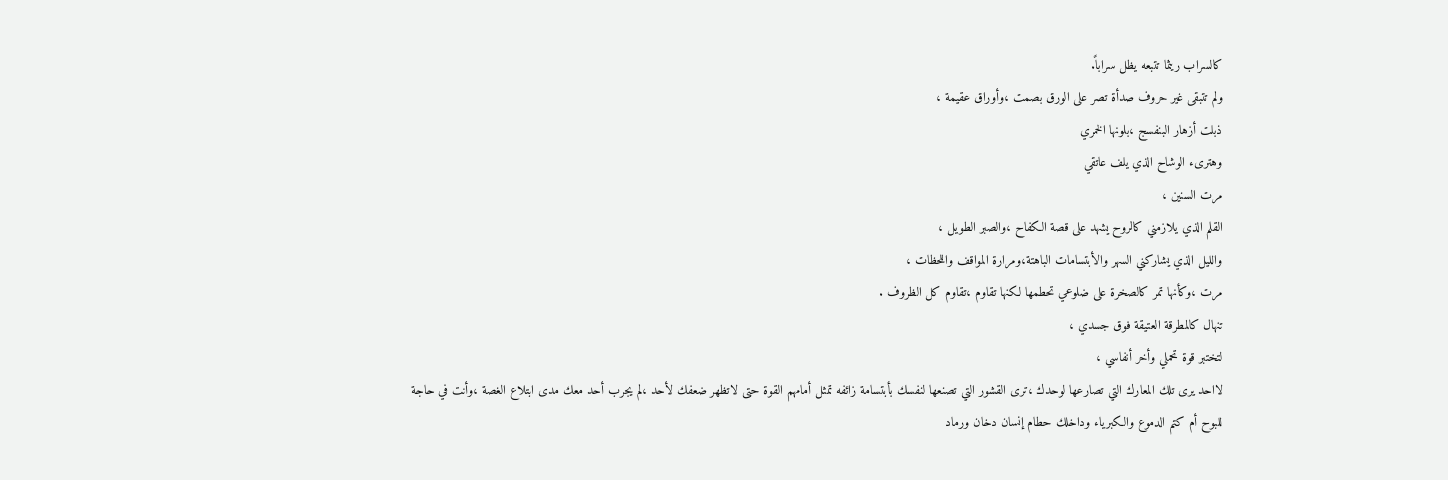كالسراب ريثما تتبعه يظل سراباً.
ولم تتبقى غير حروف صدأة تصر على الورق بصمت ،وأوراق عقيمة ،
ذبلت أزهار البنفسج ،بلونها الخمري
وهترىء الوشاح الذي يلف عاتقي
مرت السنين ،
القلم الذي يلازمني كالروح يشهد على قصة الكفاح ،والصبر الطويل ،
والليل الذي يشاركني السهر والأبتسامات الباهتة،ومرارة المواقف واللحظات ،
مرت ،وكأنها تمر كالصخرة على ضلوعي تحطمها لكنها تقاوم ،تقاوم كل الظروف .
تنهال كالمطرقة العتيقة فوق جسدي ،
لتختبر قوة تحملي وأخر أنفاسي ،
لااحد يرى تلك المعارك التي تصارعها لوحدك ،ترى القشور التي تصنعها لنفسك بأبتسامة زائفه تمثل أمامهم القوة حتى لاتظهر ضعفك لأحد ،لم يجرب أحد معك مدى ابتلاع الغصة ،وأنت في حاجة للبوح أم كتم الدموع والكبرياء وداخلك حطام إنسان دخان ورماد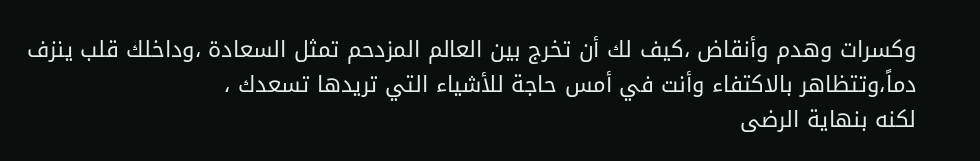وكسرات وهدم وأنقاض ،كيف لك أن تخرج بين العالم المزدحم تمثل السعادة ،وداخلك قلب ينزف دماً،وتتظاهر بالاكتفاء وأنت في أمس حاجة للأشياء التي تريدها تسعدك ،
لكنه بنهاية الرضى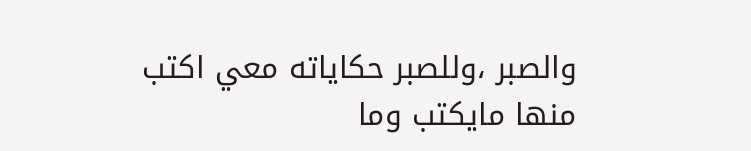والصبر ،وللصبر حكاياته معي اكتب منها مايكتب وما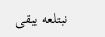نبتلعه يبقى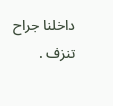داخلنا جراح تنزف .